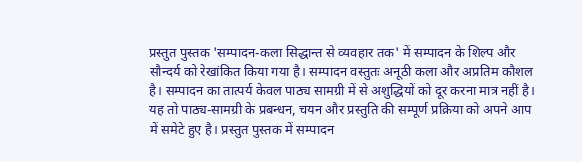प्रस्तुत पुस्तक 'सम्पादन-कला सिद्धान्त से व्यवहार तक' में सम्पादन के शिल्प और सौन्दर्य को रेखांकित किया गया है। सम्पादन वस्तुतः अनूठी कला और अप्रतिम कौशल है। सम्पादन का तात्पर्य केवल पाठ्य सामग्री में से अशुद्धियों को दूर करना मात्र नहीं है। यह तो पाठ्य-सामग्री के प्रबन्धन, चयन और प्रस्तुति की सम्पूर्ण प्रक्रिया को अपने आप में समेटे हुए है। प्रस्तुत पुस्तक में सम्पादन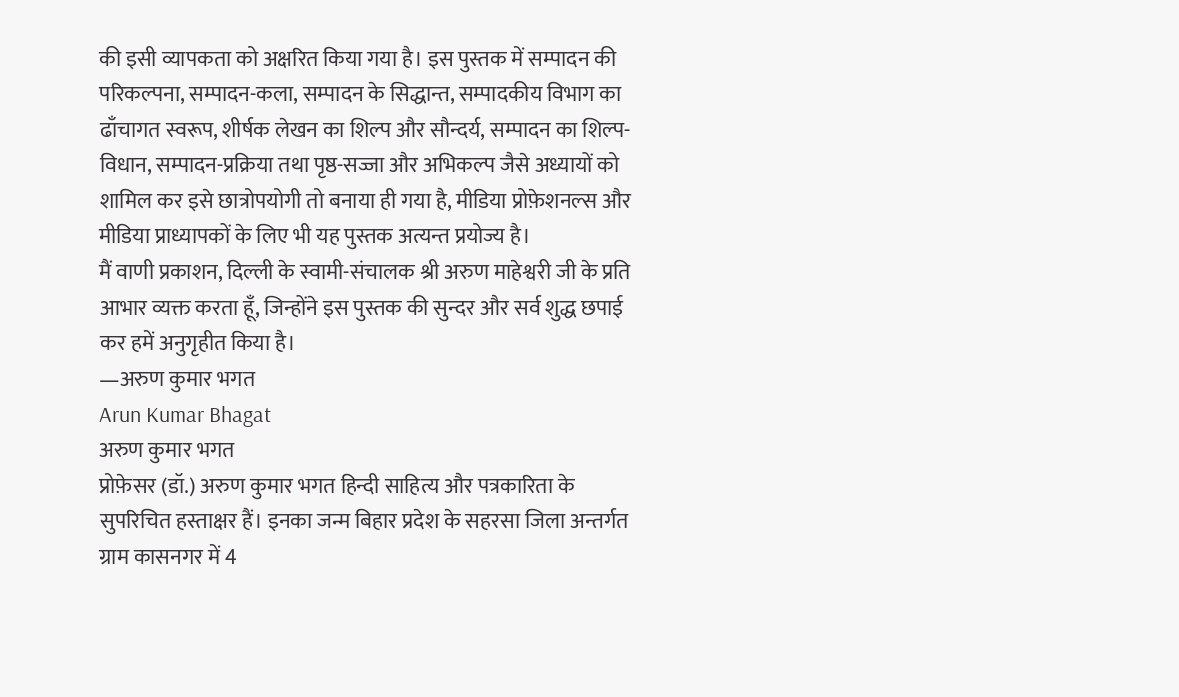की इसी व्यापकता को अक्षरित किया गया है। इस पुस्तक में सम्पादन की परिकल्पना, सम्पादन-कला, सम्पादन के सिद्धान्त, सम्पादकीय विभाग का ढाँचागत स्वरूप, शीर्षक लेखन का शिल्प और सौन्दर्य, सम्पादन का शिल्प-विधान, सम्पादन-प्रक्रिया तथा पृष्ठ-सज्जा और अभिकल्प जैसे अध्यायों को शामिल कर इसे छात्रोपयोगी तो बनाया ही गया है, मीडिया प्रोफ़ेशनल्स और मीडिया प्राध्यापकों के लिए भी यह पुस्तक अत्यन्त प्रयोज्य है।
मैं वाणी प्रकाशन, दिल्ली के स्वामी-संचालक श्री अरुण माहेश्वरी जी के प्रति आभार व्यक्त करता हूँ, जिन्होंने इस पुस्तक की सुन्दर और सर्व शुद्ध छपाई कर हमें अनुगृहीत किया है।
—अरुण कुमार भगत
Arun Kumar Bhagat
अरुण कुमार भगत
प्रोफ़ेसर (डॉ.) अरुण कुमार भगत हिन्दी साहित्य और पत्रकारिता के सुपरिचित हस्ताक्षर हैं। इनका जन्म बिहार प्रदेश के सहरसा जिला अन्तर्गत ग्राम कासनगर में 4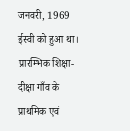जनवरी, 1969 ईस्वी को हुआ था। प्रारम्भिक शिक्षा-दीक्षा गाँव के प्राथमिक एवं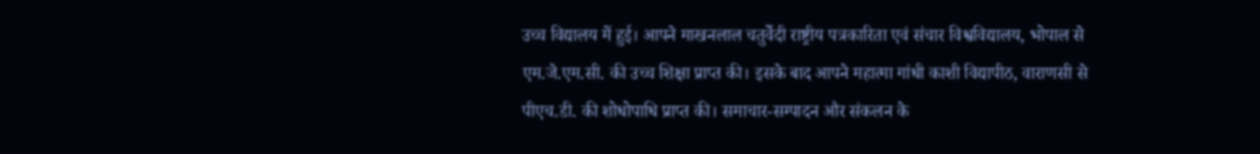उच्च विद्यालय में हुई। आपने माखनलाल चतुर्वेदी राष्ट्रीय पत्रकारिता एवं संचार विश्वविद्यालय, भोपाल से एम.जे.एम.सी. की उच्च शिक्षा प्राप्त की। इसके बाद आपने महात्मा गांधी काशी विद्यापीठ, वाराणसी से पीएच.डी. की शोधोपाधि प्राप्त की। समाचार-सम्पादन और संकलन के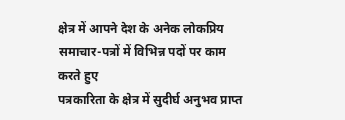क्षेत्र में आपने देश के अनेक लोकप्रिय समाचार-पत्रों में विभिन्न पदों पर काम करते हुए
पत्रकारिता के क्षेत्र में सुदीर्घ अनुभव प्राप्त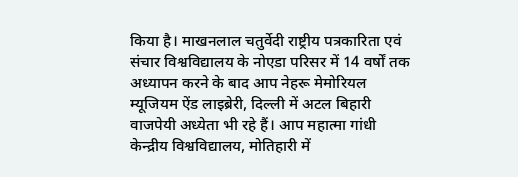किया है। माखनलाल चतुर्वेदी राष्ट्रीय पत्रकारिता एवं संचार विश्वविद्यालय के नोएडा परिसर में 14 वर्षों तक अध्यापन करने के बाद आप नेहरू मेमोरियल म्यूजियम ऐंड लाइब्रेरी, दिल्ली में अटल बिहारी वाजपेयी अध्येता भी रहे हैं। आप महात्मा गांधी केन्द्रीय विश्वविद्यालय, मोतिहारी में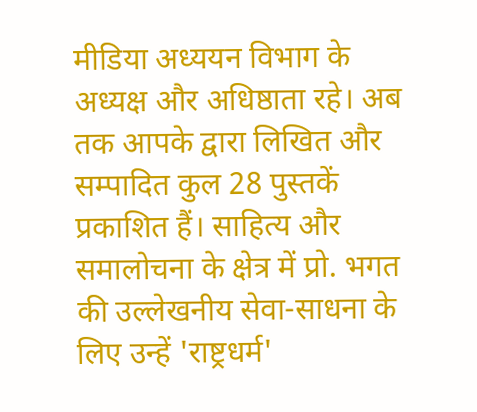मीडिया अध्ययन विभाग के अध्यक्ष और अधिष्ठाता रहे। अब तक आपके द्वारा लिखित और सम्पादित कुल 28 पुस्तकें प्रकाशित हैं। साहित्य और समालोचना के क्षेत्र में प्रो. भगत की उल्लेखनीय सेवा-साधना के लिए उन्हें 'राष्ट्रधर्म'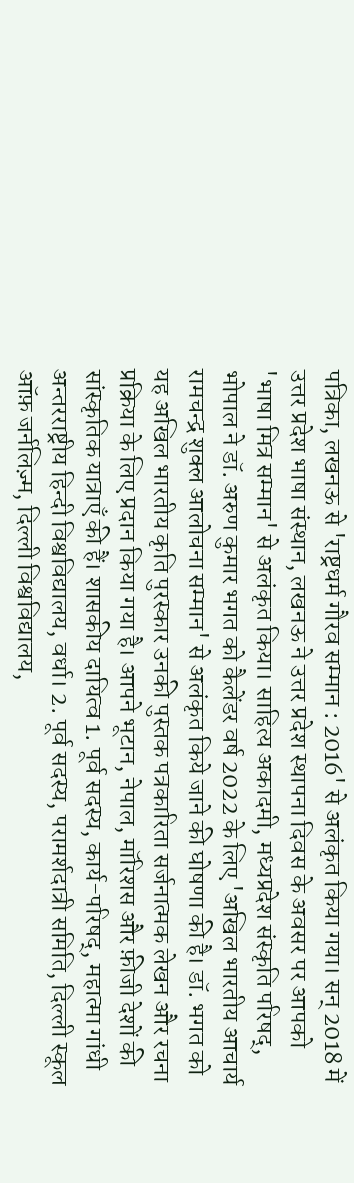पत्रिका, लखनऊ से 'राष्ट्रधर्म गौरव सम्मान : 2016' से अलंकृत किया गया। सन् 2018 में उत्तर प्रदेश भाषा संस्थान, लखनऊ ने उत्तर प्रदेश स्थापना दिवस के अवसर पर आपको 'भाषा मित्र सम्मान' से अलंकृत किया। साहित्य अकादमी, मध्यप्रदेश संस्कृति परिषद्, भोपाल ने डॉ. अरुण कुमार भगत को कैलेंडर वर्ष 2022 के लिए 'अखिल भारतीय आचार्य रामचन्द्र शुक्ल आलोचना सम्मान' से अलंकृत किये जाने की घोषणा की है। डॉ. भगत को यह अखिल भारतीय कृति पुरस्कार उनकी पुस्तक पत्रकारिता सर्जनात्मक लेखन और रचना प्रक्रिया के लिए प्रदान किया गया है। आपने भूटान, नेपाल, मॉरिशस और फ़ीजी देशों की सांस्कृतिक यात्राएँ की हैं। शासकीय दायित्व 1. पूर्व सदस्य, कार्य-परिषद्, महात्मा गांधी अन्तरराष्ट्रीय हिन्दी विश्वविद्यालय, वर्धा। 2. पूर्व सदस्य, परामर्शदात्री समिति, दिल्ली स्कूल ऑफ़ जर्नलिज़्म, दिल्ली विश्वविद्यालय,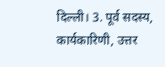दिल्ली। 3. पूर्व सदस्य, कार्यकारिणी, उत्तर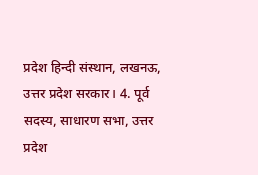प्रदेश हिन्दी संस्थान, लखनऊ, उत्तर प्रदेश सरकार। 4. पूर्व सदस्य, साधारण सभा, उत्तर प्रदेश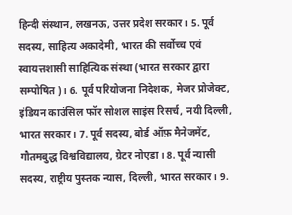हिन्दी संस्थान, लखनऊ, उत्तर प्रदेश सरकार। 5. पूर्व सदस्य, साहित्य अकादेमी, भारत की सर्वोच्च एवं स्वायत्तशासी साहित्यिक संस्था (भारत सरकार द्वारा सम्पोषित)। 6. पूर्व परियोजना निदेशक, मेजर प्रोजेक्ट, इंडियन काउंसिल फॉर सोशल साइंस रिसर्च, नयी दिल्ली, भारत सरकार। 7. पूर्व सदस्य, बोर्ड ऑफ़ मैनेजमेंट, गौतमबुद्ध विश्वविद्यालय, ग्रेटर नोएडा। 8. पूर्व न्यासी सदस्य, राष्ट्रीय पुस्तक न्यास, दिल्ली, भारत सरकार। 9.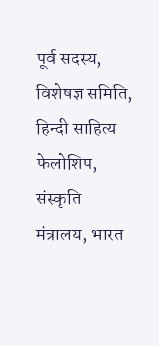पूर्व सदस्य, विशेषज्ञ समिति, हिन्दी साहित्य फेलोशिप, संस्कृति मंत्रालय, भारत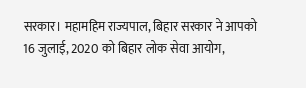सरकार। महामहिम राज्यपाल, बिहार सरकार ने आपको 16 जुलाई, 2020 को बिहार लोक सेवा आयोग,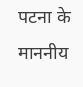पटना के माननीय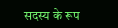सदस्य के रूप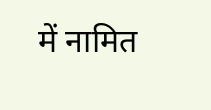में नामित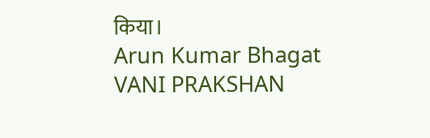किया।
Arun Kumar Bhagat
VANI PRAKSHAN